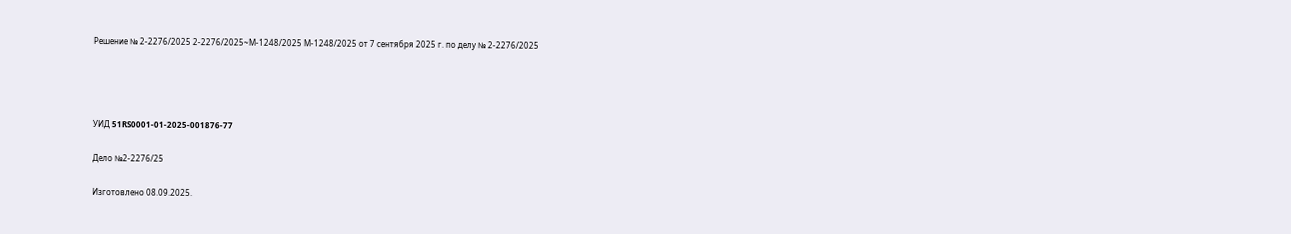Решение № 2-2276/2025 2-2276/2025~М-1248/2025 М-1248/2025 от 7 сентября 2025 г. по делу № 2-2276/2025




УИД 51RS0001-01-2025-001876-77

Дело №2-2276/25

Изготовлено 08.09.2025.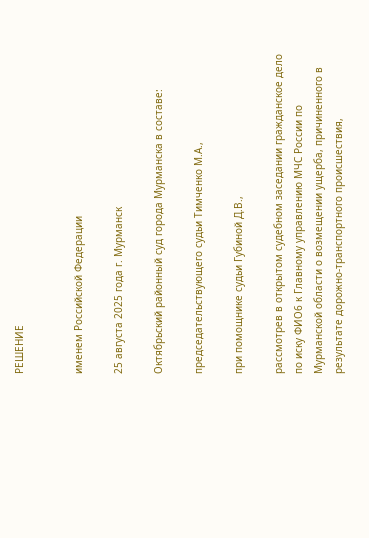РЕШЕНИЕ


именем Российской Федерации

25 августа 2025 года г. Мурманск

Октябрьский районный суд города Мурманска в составе:

председательствующего судьи Тимченко М.А.,

при помощнике судьи Губиной Д.В.,

рассмотрев в открытом судебном заседании гражданское дело по иску ФИО6 к Главному управлению МЧС России по Мурманской области о возмещении ущерба, причиненного в результате дорожно-транспортного происшествия,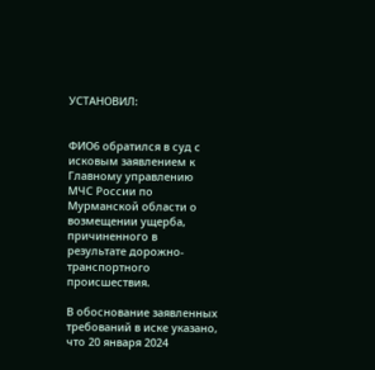УСТАНОВИЛ:


ФИО6 обратился в суд с исковым заявлением к Главному управлению МЧС России по Мурманской области о возмещении ущерба, причиненного в результате дорожно-транспортного происшествия.

В обоснование заявленных требований в иске указано, что 20 января 2024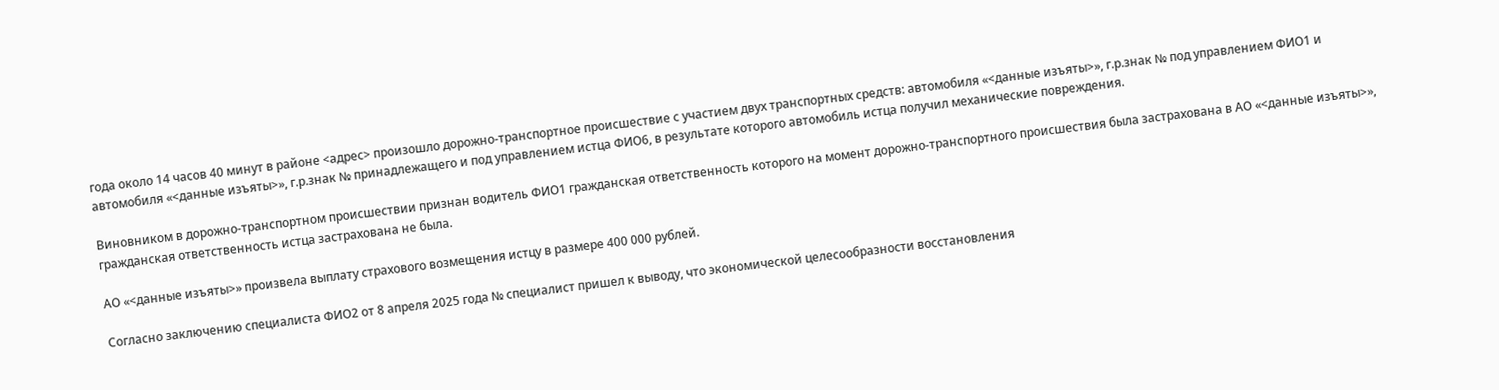года около 14 часов 40 минут в районе <адрес> произошло дорожно-транспортное происшествие с участием двух транспортных средств: автомобиля «<данные изъяты>», г.р.знак № под управлением ФИО1 и автомобиля «<данные изъяты>», г.р.знак № принадлежащего и под управлением истца ФИО6, в результате которого автомобиль истца получил механические повреждения.

Виновником в дорожно-транспортном происшествии признан водитель ФИО1 гражданская ответственность которого на момент дорожно-транспортного происшествия была застрахована в АО «<данные изъяты>», гражданская ответственность истца застрахована не была.

АО «<данные изъяты>» произвела выплату страхового возмещения истцу в размере 400 000 рублей.

Согласно заключению специалиста ФИО2 от 8 апреля 2025 года № специалист пришел к выводу, что экономической целесообразности восстановления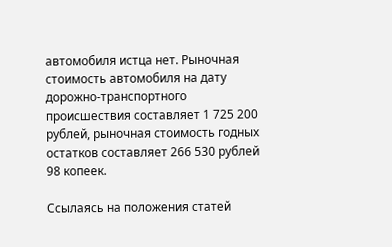автомобиля истца нет. Рыночная стоимость автомобиля на дату дорожно-транспортного происшествия составляет 1 725 200 рублей, рыночная стоимость годных остатков составляет 266 530 рублей 98 копеек.

Ссылаясь на положения статей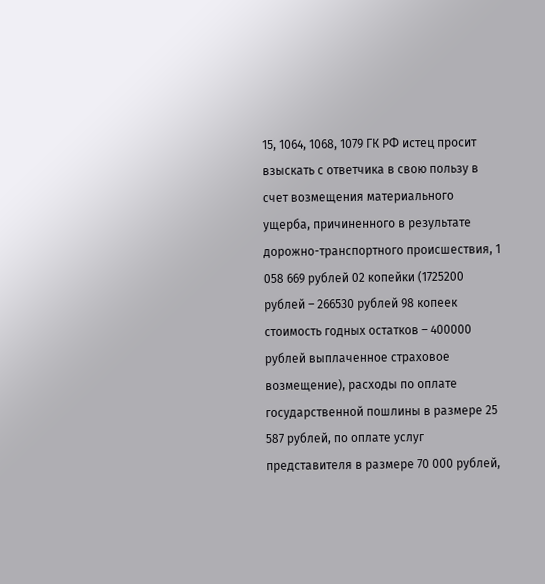15, 1064, 1068, 1079 ГК РФ истец просит взыскать с ответчика в свою пользу в счет возмещения материального ущерба, причиненного в результате дорожно-транспортного происшествия, 1 058 669 рублей 02 копейки (1725200 рублей – 266530 рублей 98 копеек стоимость годных остатков – 400000 рублей выплаченное страховое возмещение), расходы по оплате государственной пошлины в размере 25 587 рублей, по оплате услуг представителя в размере 70 000 рублей,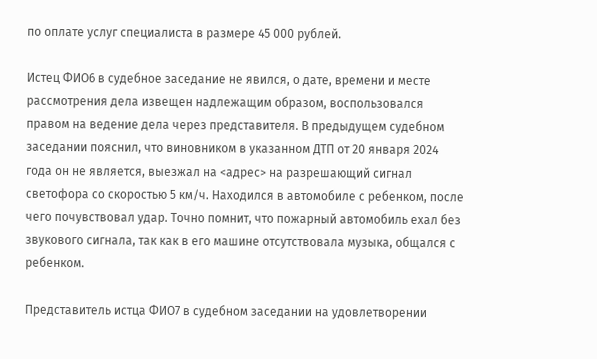по оплате услуг специалиста в размере 45 000 рублей.

Истец ФИО6 в судебное заседание не явился, о дате, времени и месте рассмотрения дела извещен надлежащим образом, воспользовался правом на ведение дела через представителя. В предыдущем судебном заседании пояснил, что виновником в указанном ДТП от 20 января 2024 года он не является, выезжал на <адрес> на разрешающий сигнал светофора со скоростью 5 км/ч. Находился в автомобиле с ребенком, после чего почувствовал удар. Точно помнит, что пожарный автомобиль ехал без звукового сигнала, так как в его машине отсутствовала музыка, общался с ребенком.

Представитель истца ФИО7 в судебном заседании на удовлетворении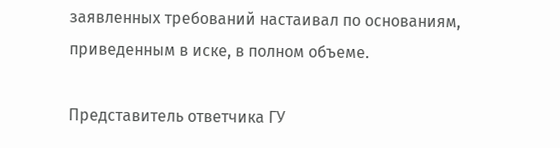заявленных требований настаивал по основаниям, приведенным в иске, в полном объеме.

Представитель ответчика ГУ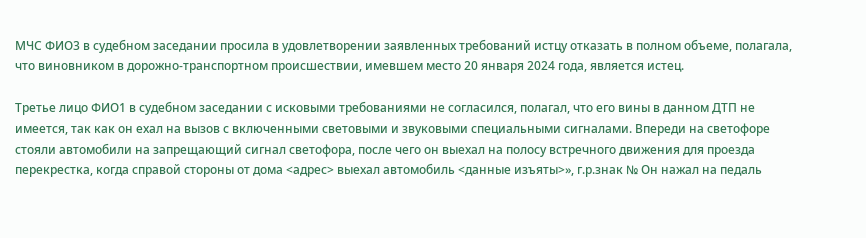МЧС ФИО3 в судебном заседании просила в удовлетворении заявленных требований истцу отказать в полном объеме, полагала, что виновником в дорожно-транспортном происшествии, имевшем место 20 января 2024 года, является истец.

Третье лицо ФИО1 в судебном заседании с исковыми требованиями не согласился, полагал, что его вины в данном ДТП не имеется, так как он ехал на вызов с включенными световыми и звуковыми специальными сигналами. Впереди на светофоре стояли автомобили на запрещающий сигнал светофора, после чего он выехал на полосу встречного движения для проезда перекрестка, когда справой стороны от дома <адрес> выехал автомобиль <данные изъяты>», г.р.знак № Он нажал на педаль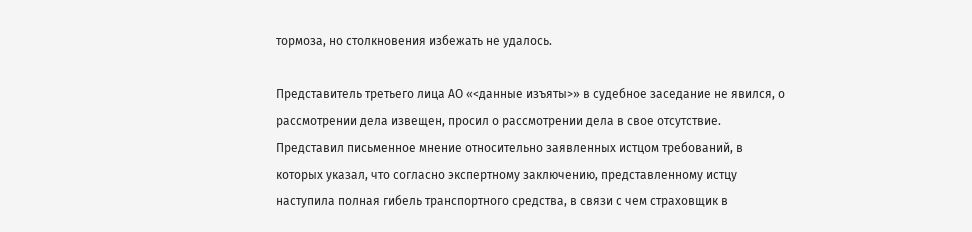тормоза, но столкновения избежать не удалось.

Представитель третьего лица АО «<данные изъяты>» в судебное заседание не явился, о рассмотрении дела извещен, просил о рассмотрении дела в свое отсутствие. Представил письменное мнение относительно заявленных истцом требований, в которых указал, что согласно экспертному заключению, представленному истцу наступила полная гибель транспортного средства, в связи с чем страховщик в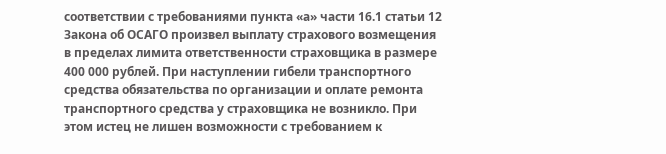соответствии с требованиями пункта «а» части 16.1 статьи 12 Закона об ОСАГО произвел выплату страхового возмещения в пределах лимита ответственности страховщика в размере 400 000 рублей. При наступлении гибели транспортного средства обязательства по организации и оплате ремонта транспортного средства у страховщика не возникло. При этом истец не лишен возможности с требованием к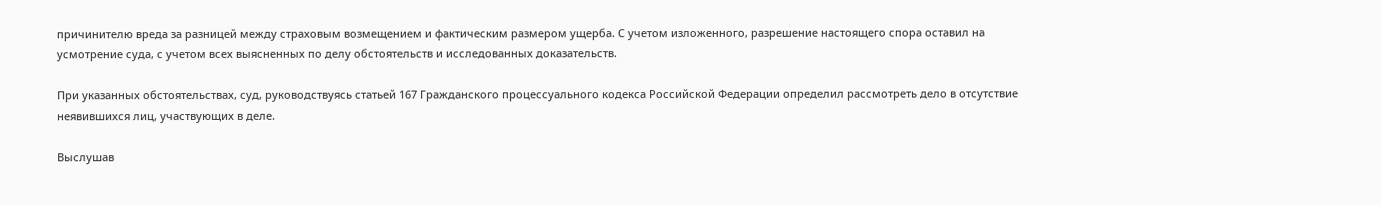причинителю вреда за разницей между страховым возмещением и фактическим размером ущерба. С учетом изложенного, разрешение настоящего спора оставил на усмотрение суда, с учетом всех выясненных по делу обстоятельств и исследованных доказательств.

При указанных обстоятельствах, суд, руководствуясь статьей 167 Гражданского процессуального кодекса Российской Федерации определил рассмотреть дело в отсутствие неявившихся лиц, участвующих в деле.

Выслушав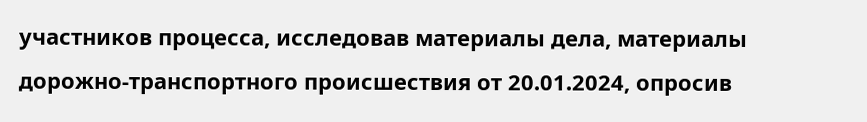участников процесса, исследовав материалы дела, материалы дорожно-транспортного происшествия от 20.01.2024, опросив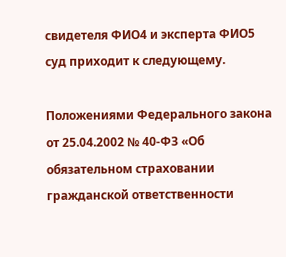свидетеля ФИО4 и эксперта ФИО5 суд приходит к следующему.

Положениями Федерального закона от 25.04.2002 № 40-ФЗ «Об обязательном страховании гражданской ответственности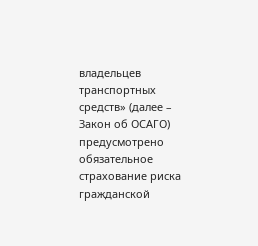владельцев транспортных средств» (далее – Закон об ОСАГО) предусмотрено обязательное страхование риска гражданской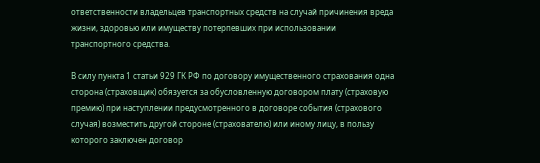ответственности владельцев транспортных средств на случай причинения вреда жизни, здоровью или имуществу потерпевших при использовании транспортного средства.

В силу пункта 1 статьи 929 ГК РФ по договору имущественного страхования одна сторона (страховщик) обязуется за обусловленную договором плату (страховую премию) при наступлении предусмотренного в договоре события (страхового случая) возместить другой стороне (страхователю) или иному лицу, в пользу которого заключен договор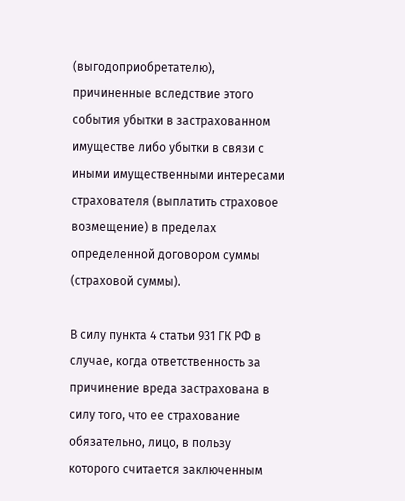(выгодоприобретателю), причиненные вследствие этого события убытки в застрахованном имуществе либо убытки в связи с иными имущественными интересами страхователя (выплатить страховое возмещение) в пределах определенной договором суммы (страховой суммы).

В силу пункта 4 статьи 931 ГК РФ в случае, когда ответственность за причинение вреда застрахована в силу того, что ее страхование обязательно, лицо, в пользу которого считается заключенным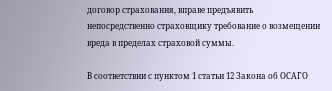договор страхования, вправе предъявить непосредственно страховщику требование о возмещении вреда в пределах страховой суммы.

В соответствии с пунктом 1 статьи 12 Закона об ОСАГО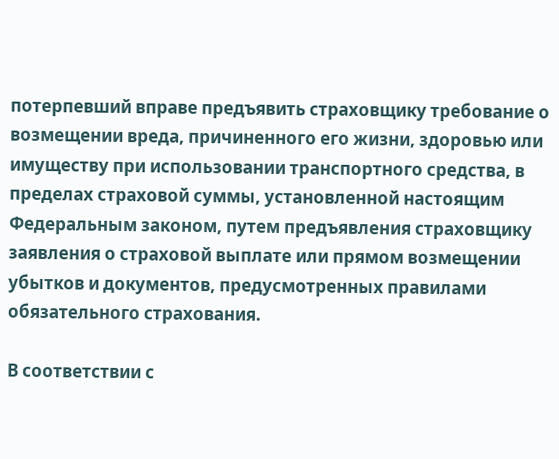потерпевший вправе предъявить страховщику требование о возмещении вреда, причиненного его жизни, здоровью или имуществу при использовании транспортного средства, в пределах страховой суммы, установленной настоящим Федеральным законом, путем предъявления страховщику заявления о страховой выплате или прямом возмещении убытков и документов, предусмотренных правилами обязательного страхования.

В соответствии с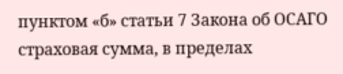пунктом «б» статьи 7 Закона об ОСАГО страховая сумма, в пределах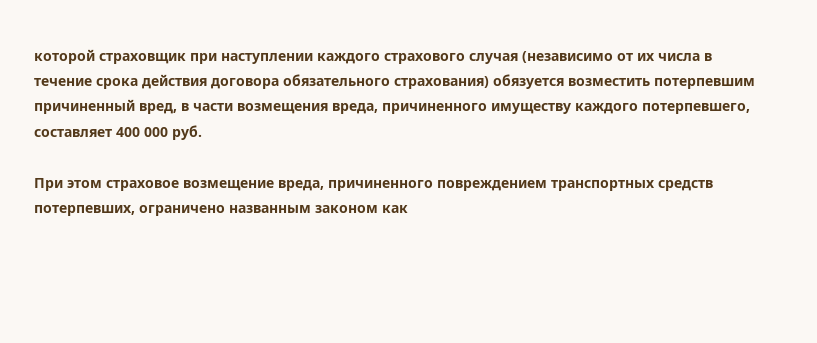которой страховщик при наступлении каждого страхового случая (независимо от их числа в течение срока действия договора обязательного страхования) обязуется возместить потерпевшим причиненный вред, в части возмещения вреда, причиненного имуществу каждого потерпевшего, составляет 400 000 руб.

При этом страховое возмещение вреда, причиненного повреждением транспортных средств потерпевших, ограничено названным законом как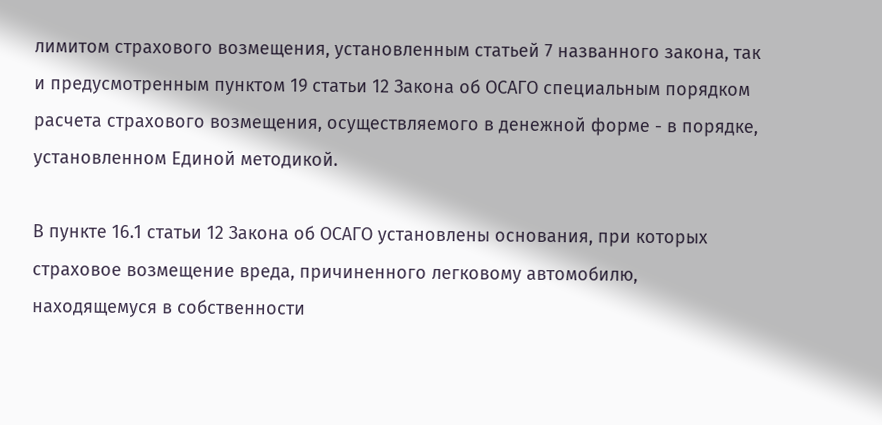лимитом страхового возмещения, установленным статьей 7 названного закона, так и предусмотренным пунктом 19 статьи 12 Закона об ОСАГО специальным порядком расчета страхового возмещения, осуществляемого в денежной форме - в порядке, установленном Единой методикой.

В пункте 16.1 статьи 12 Закона об ОСАГО установлены основания, при которых страховое возмещение вреда, причиненного легковому автомобилю, находящемуся в собственности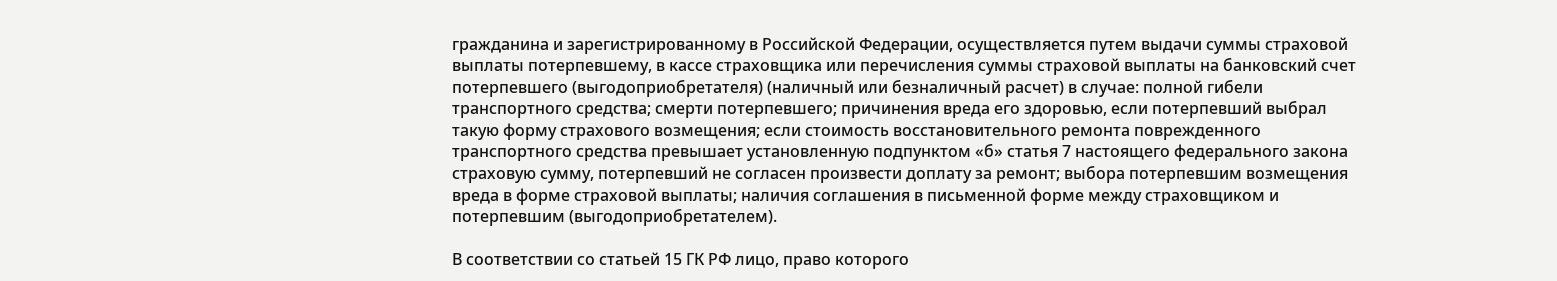гражданина и зарегистрированному в Российской Федерации, осуществляется путем выдачи суммы страховой выплаты потерпевшему, в кассе страховщика или перечисления суммы страховой выплаты на банковский счет потерпевшего (выгодоприобретателя) (наличный или безналичный расчет) в случае: полной гибели транспортного средства; смерти потерпевшего; причинения вреда его здоровью, если потерпевший выбрал такую форму страхового возмещения; если стоимость восстановительного ремонта поврежденного транспортного средства превышает установленную подпунктом «б» статья 7 настоящего федерального закона страховую сумму, потерпевший не согласен произвести доплату за ремонт; выбора потерпевшим возмещения вреда в форме страховой выплаты; наличия соглашения в письменной форме между страховщиком и потерпевшим (выгодоприобретателем).

В соответствии со статьей 15 ГК РФ лицо, право которого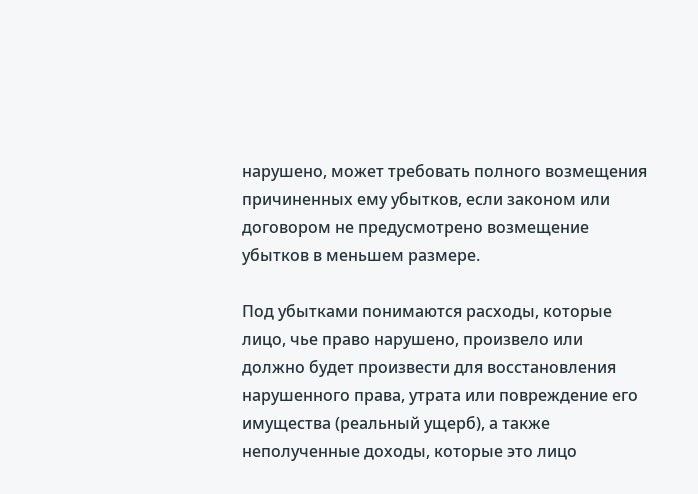нарушено, может требовать полного возмещения причиненных ему убытков, если законом или договором не предусмотрено возмещение убытков в меньшем размере.

Под убытками понимаются расходы, которые лицо, чье право нарушено, произвело или должно будет произвести для восстановления нарушенного права, утрата или повреждение его имущества (реальный ущерб), а также неполученные доходы, которые это лицо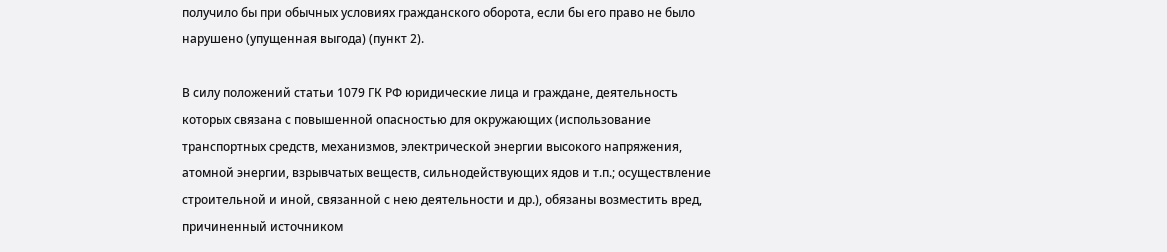получило бы при обычных условиях гражданского оборота, если бы его право не было нарушено (упущенная выгода) (пункт 2).

В силу положений статьи 1079 ГК РФ юридические лица и граждане, деятельность которых связана с повышенной опасностью для окружающих (использование транспортных средств, механизмов, электрической энергии высокого напряжения, атомной энергии, взрывчатых веществ, сильнодействующих ядов и т.п.; осуществление строительной и иной, связанной с нею деятельности и др.), обязаны возместить вред, причиненный источником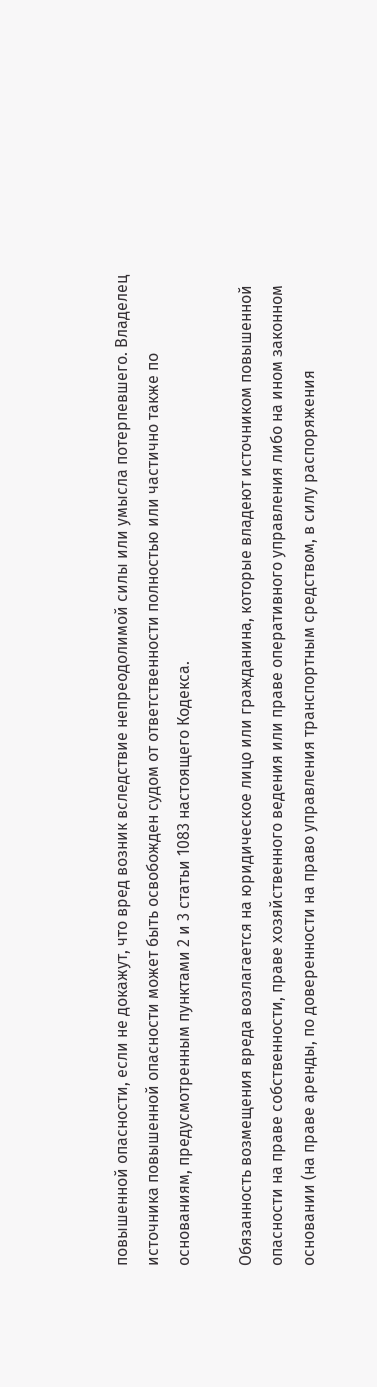повышенной опасности, если не докажут, что вред возник вследствие непреодолимой силы или умысла потерпевшего. Владелец источника повышенной опасности может быть освобожден судом от ответственности полностью или частично также по основаниям, предусмотренным пунктами 2 и 3 статьи 1083 настоящего Кодекса.

Обязанность возмещения вреда возлагается на юридическое лицо или гражданина, которые владеют источником повышенной опасности на праве собственности, праве хозяйственного ведения или праве оперативного управления либо на ином законном основании (на праве аренды, по доверенности на право управления транспортным средством, в силу распоряжения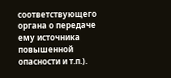соответствующего органа о передаче ему источника повышенной опасности и т.п.).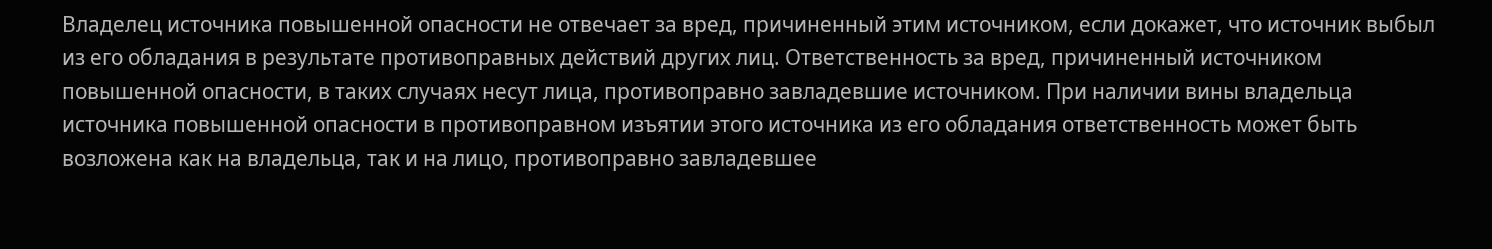Владелец источника повышенной опасности не отвечает за вред, причиненный этим источником, если докажет, что источник выбыл из его обладания в результате противоправных действий других лиц. Ответственность за вред, причиненный источником повышенной опасности, в таких случаях несут лица, противоправно завладевшие источником. При наличии вины владельца источника повышенной опасности в противоправном изъятии этого источника из его обладания ответственность может быть возложена как на владельца, так и на лицо, противоправно завладевшее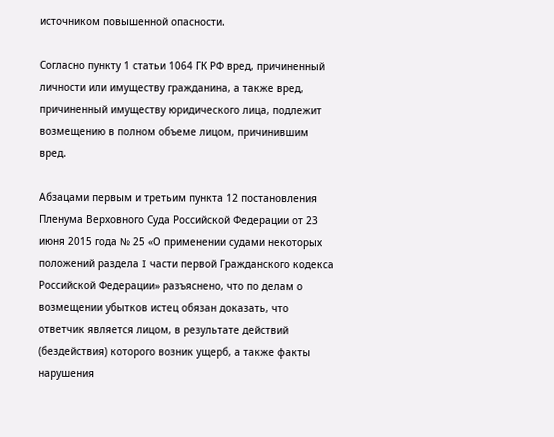источником повышенной опасности.

Согласно пункту 1 статьи 1064 ГК РФ вред, причиненный личности или имуществу гражданина, а также вред, причиненный имуществу юридического лица, подлежит возмещению в полном объеме лицом, причинившим вред.

Абзацами первым и третьим пункта 12 постановления Пленума Верховного Суда Российской Федерации от 23 июня 2015 года № 25 «О применении судами некоторых положений раздела I части первой Гражданского кодекса Российской Федерации» разъяснено, что по делам о возмещении убытков истец обязан доказать, что ответчик является лицом, в результате действий (бездействия) которого возник ущерб, а также факты нарушения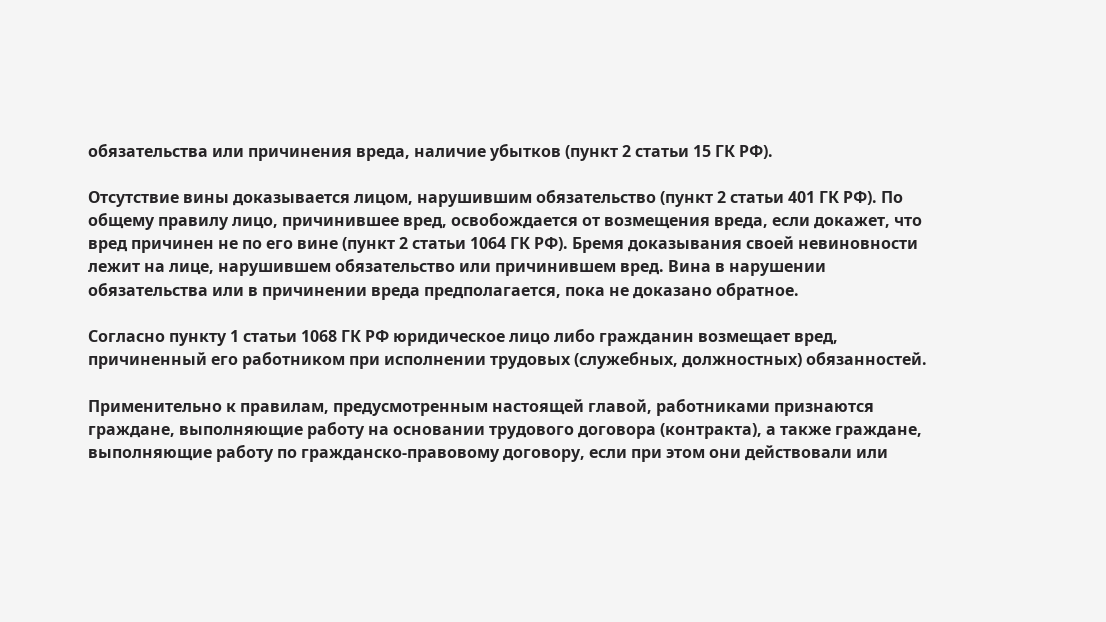обязательства или причинения вреда, наличие убытков (пункт 2 статьи 15 ГК РФ).

Отсутствие вины доказывается лицом, нарушившим обязательство (пункт 2 статьи 401 ГК РФ). По общему правилу лицо, причинившее вред, освобождается от возмещения вреда, если докажет, что вред причинен не по его вине (пункт 2 статьи 1064 ГК РФ). Бремя доказывания своей невиновности лежит на лице, нарушившем обязательство или причинившем вред. Вина в нарушении обязательства или в причинении вреда предполагается, пока не доказано обратное.

Согласно пункту 1 статьи 1068 ГК РФ юридическое лицо либо гражданин возмещает вред, причиненный его работником при исполнении трудовых (служебных, должностных) обязанностей.

Применительно к правилам, предусмотренным настоящей главой, работниками признаются граждане, выполняющие работу на основании трудового договора (контракта), а также граждане, выполняющие работу по гражданско-правовому договору, если при этом они действовали или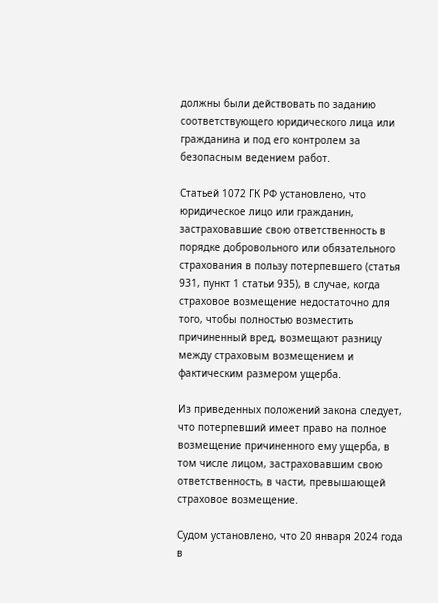должны были действовать по заданию соответствующего юридического лица или гражданина и под его контролем за безопасным ведением работ.

Статьей 1072 ГК РФ установлено, что юридическое лицо или гражданин, застраховавшие свою ответственность в порядке добровольного или обязательного страхования в пользу потерпевшего (статья 931, пункт 1 статьи 935), в случае, когда страховое возмещение недостаточно для того, чтобы полностью возместить причиненный вред, возмещают разницу между страховым возмещением и фактическим размером ущерба.

Из приведенных положений закона следует, что потерпевший имеет право на полное возмещение причиненного ему ущерба, в том числе лицом, застраховавшим свою ответственность, в части, превышающей страховое возмещение.

Судом установлено, что 20 января 2024 года в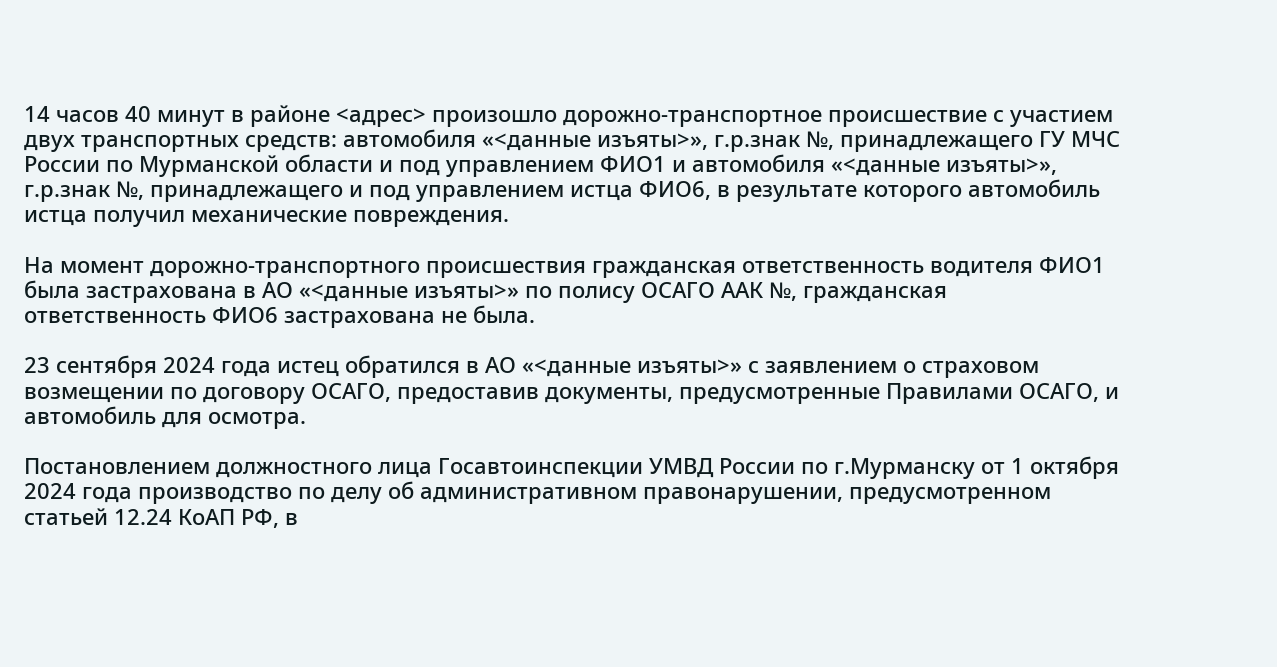14 часов 40 минут в районе <адрес> произошло дорожно-транспортное происшествие с участием двух транспортных средств: автомобиля «<данные изъяты>», г.р.знак №, принадлежащего ГУ МЧС России по Мурманской области и под управлением ФИО1 и автомобиля «<данные изъяты>», г.р.знак №, принадлежащего и под управлением истца ФИО6, в результате которого автомобиль истца получил механические повреждения.

На момент дорожно-транспортного происшествия гражданская ответственность водителя ФИО1 была застрахована в АО «<данные изъяты>» по полису ОСАГО ААК №, гражданская ответственность ФИО6 застрахована не была.

23 сентября 2024 года истец обратился в АО «<данные изъяты>» с заявлением о страховом возмещении по договору ОСАГО, предоставив документы, предусмотренные Правилами ОСАГО, и автомобиль для осмотра.

Постановлением должностного лица Госавтоинспекции УМВД России по г.Мурманску от 1 октября 2024 года производство по делу об административном правонарушении, предусмотренном статьей 12.24 КоАП РФ, в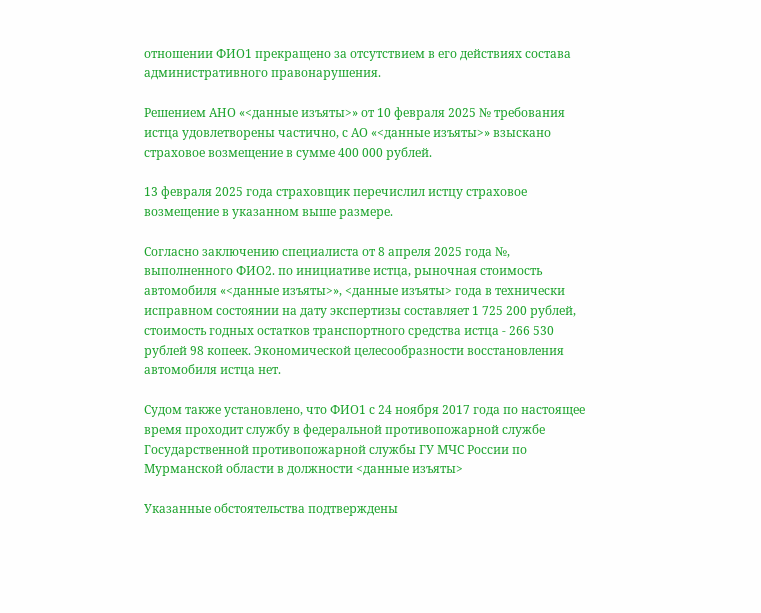отношении ФИО1 прекращено за отсутствием в его действиях состава административного правонарушения.

Решением АНО «<данные изъяты>» от 10 февраля 2025 № требования истца удовлетворены частично, с АО «<данные изъяты>» взыскано страховое возмещение в сумме 400 000 рублей.

13 февраля 2025 года страховщик перечислил истцу страховое возмещение в указанном выше размере.

Согласно заключению специалиста от 8 апреля 2025 года №, выполненного ФИО2. по инициативе истца, рыночная стоимость автомобиля «<данные изъяты>», <данные изъяты> года в технически исправном состоянии на дату экспертизы составляет 1 725 200 рублей, стоимость годных остатков транспортного средства истца - 266 530 рублей 98 копеек. Экономической целесообразности восстановления автомобиля истца нет.

Судом также установлено, что ФИО1 с 24 ноября 2017 года по настоящее время проходит службу в федеральной противопожарной службе Государственной противопожарной службы ГУ МЧС России по Мурманской области в должности <данные изъяты>

Указанные обстоятельства подтверждены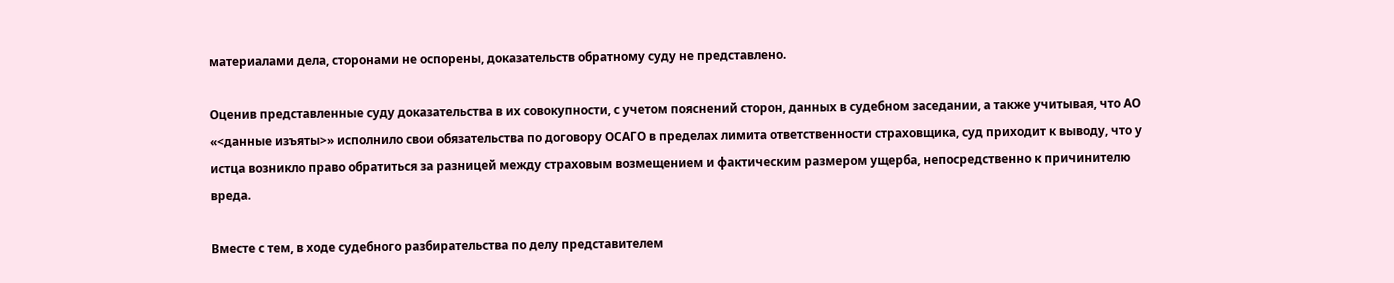материалами дела, сторонами не оспорены, доказательств обратному суду не представлено.

Оценив представленные суду доказательства в их совокупности, с учетом пояснений сторон, данных в судебном заседании, а также учитывая, что АО «<данные изъяты>» исполнило свои обязательства по договору ОСАГО в пределах лимита ответственности страховщика, суд приходит к выводу, что у истца возникло право обратиться за разницей между страховым возмещением и фактическим размером ущерба, непосредственно к причинителю вреда.

Вместе с тем, в ходе судебного разбирательства по делу представителем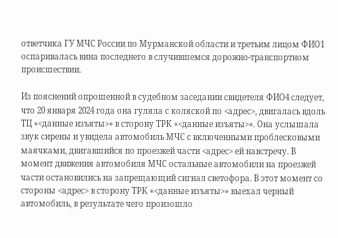ответчика ГУ МЧС России по Мурманской области и третьим лицом ФИО1 оспаривалась вина последнего в случившемся дорожно-транспортном происшествии.

Из пояснений опрошенной в судебном заседании свидетеля ФИО4 следует, что 20 января 2024 года она гуляла с коляской по <адрес>, двигалась вдоль ТЦ «<данные изъяты>» в сторону ТРК «<данные изъяты>». Она услышала звук сирены и увидела автомобиль МЧС с включенными проблесковыми маячками, двигавшийся по проезжей части <адрес> ей навстречу. В момент движения автомобиля МЧС остальные автомобили на проезжей части остановились на запрещающий сигнал светофора. В этот момент со стороны <адрес> в сторону ТРК «<данные изъяты>» выехал черный автомобиль, в результате чего произошло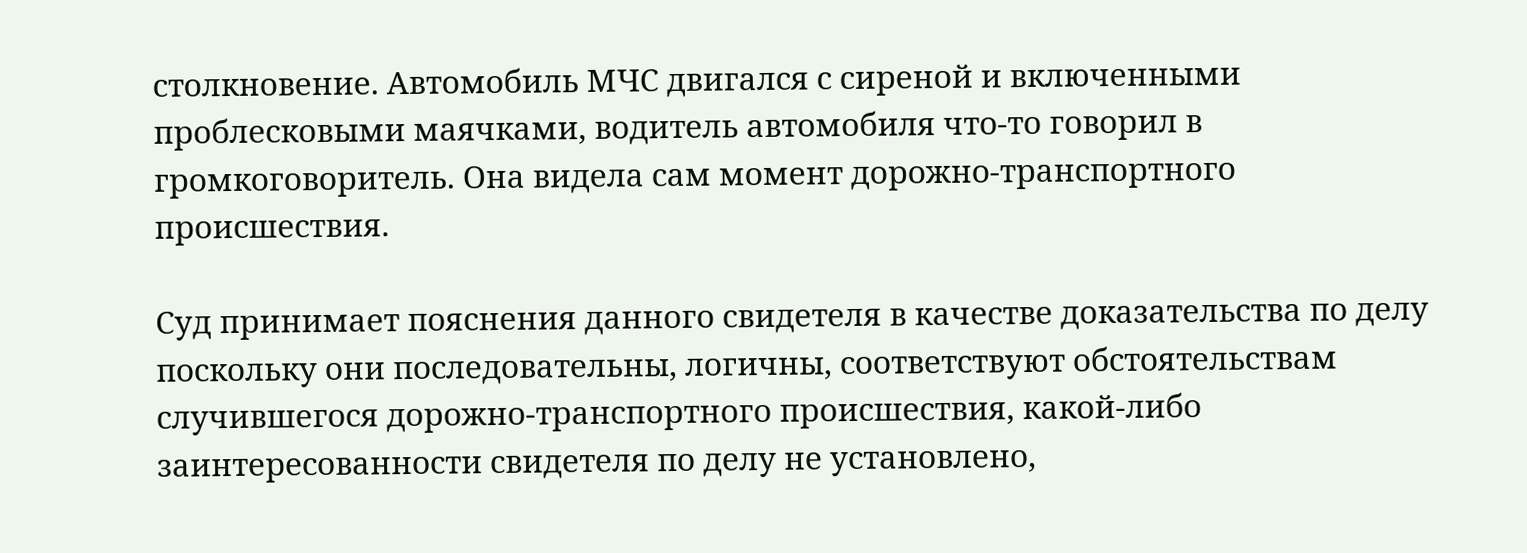столкновение. Автомобиль МЧС двигался с сиреной и включенными проблесковыми маячками, водитель автомобиля что-то говорил в громкоговоритель. Она видела сам момент дорожно-транспортного происшествия.

Суд принимает пояснения данного свидетеля в качестве доказательства по делу поскольку они последовательны, логичны, соответствуют обстоятельствам случившегося дорожно-транспортного происшествия, какой-либо заинтересованности свидетеля по делу не установлено,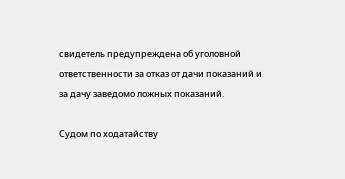свидетель предупреждена об уголовной ответственности за отказ от дачи показаний и за дачу заведомо ложных показаний.

Судом по ходатайству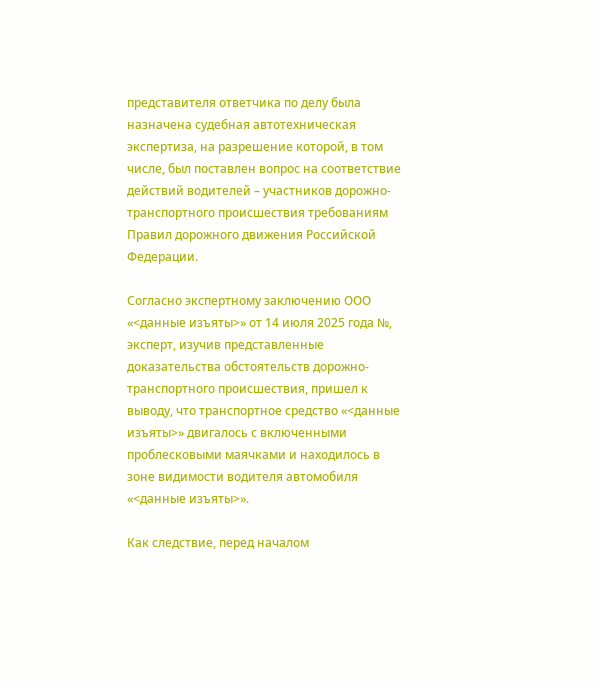представителя ответчика по делу была назначена судебная автотехническая экспертиза, на разрешение которой, в том числе, был поставлен вопрос на соответствие действий водителей – участников дорожно-транспортного происшествия требованиям Правил дорожного движения Российской Федерации.

Согласно экспертному заключению ООО «<данные изъяты>» от 14 июля 2025 года №, эксперт, изучив представленные доказательства обстоятельств дорожно-транспортного происшествия, пришел к выводу, что транспортное средство «<данные изъяты>» двигалось с включенными проблесковыми маячками и находилось в зоне видимости водителя автомобиля «<данные изъяты>».

Как следствие, перед началом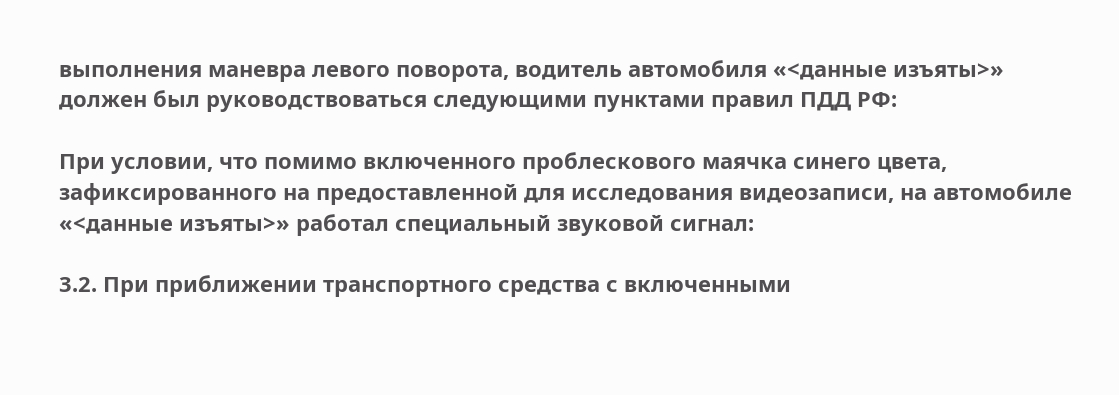выполнения маневра левого поворота, водитель автомобиля «<данные изъяты>» должен был руководствоваться следующими пунктами правил ПДД РФ:

При условии, что помимо включенного проблескового маячка синего цвета, зафиксированного на предоставленной для исследования видеозаписи, на автомобиле «<данные изъяты>» работал специальный звуковой сигнал:

3.2. При приближении транспортного средства с включенными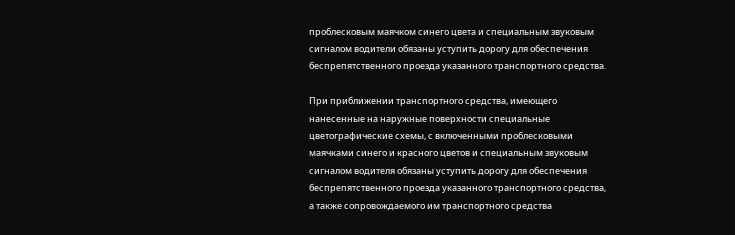проблесковым маячком синего цвета и специальным звуковым сигналом водители обязаны уступить дорогу для обеспечения беспрепятственного проезда указанного транспортного средства.

При приближении транспортного средства, имеющего нанесенные на наружные поверхности специальные цветографические схемы, с включенными проблесковыми маячками синего и красного цветов и специальным звуковым сигналом водителя обязаны уступить дорогу для обеспечения беспрепятственного проезда указанного транспортного средства, а также сопровождаемого им транспортного средства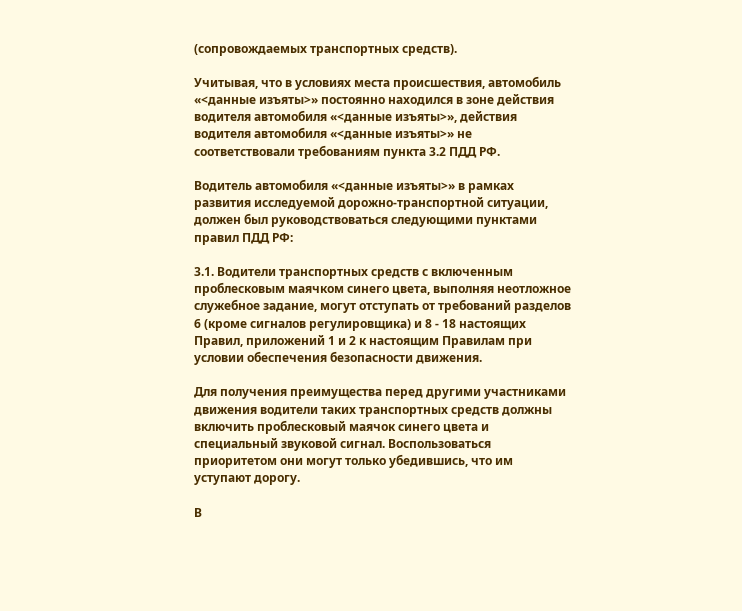(сопровождаемых транспортных средств).

Учитывая, что в условиях места происшествия, автомобиль «<данные изъяты>» постоянно находился в зоне действия водителя автомобиля «<данные изъяты>», действия водителя автомобиля «<данные изъяты>» не соответствовали требованиям пункта 3.2 ПДД РФ.

Водитель автомобиля «<данные изъяты>» в рамках развития исследуемой дорожно-транспортной ситуации, должен был руководствоваться следующими пунктами правил ПДД РФ:

3.1. Водители транспортных средств с включенным проблесковым маячком синего цвета, выполняя неотложное служебное задание, могут отступать от требований разделов 6 (кроме сигналов регулировщика) и 8 - 18 настоящих Правил, приложений 1 и 2 к настоящим Правилам при условии обеспечения безопасности движения.

Для получения преимущества перед другими участниками движения водители таких транспортных средств должны включить проблесковый маячок синего цвета и специальный звуковой сигнал. Воспользоваться приоритетом они могут только убедившись, что им уступают дорогу.

В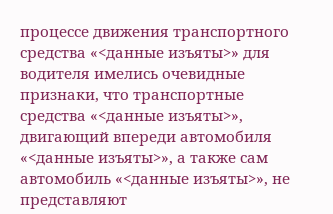процессе движения транспортного средства «<данные изъяты>» для водителя имелись очевидные признаки, что транспортные средства «<данные изъяты>», двигающий впереди автомобиля «<данные изъяты>», а также сам автомобиль «<данные изъяты>», не представляют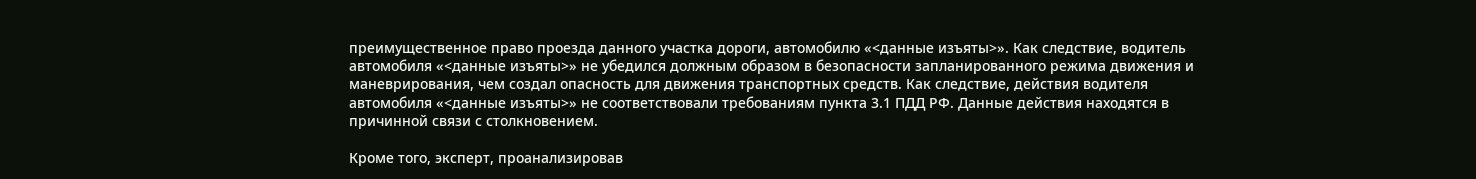преимущественное право проезда данного участка дороги, автомобилю «<данные изъяты>». Как следствие, водитель автомобиля «<данные изъяты>» не убедился должным образом в безопасности запланированного режима движения и маневрирования, чем создал опасность для движения транспортных средств. Как следствие, действия водителя автомобиля «<данные изъяты>» не соответствовали требованиям пункта 3.1 ПДД РФ. Данные действия находятся в причинной связи с столкновением.

Кроме того, эксперт, проанализировав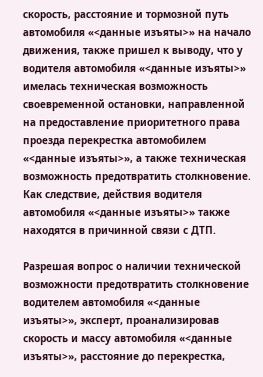скорость, расстояние и тормозной путь автомобиля «<данные изъяты>» на начало движения, также пришел к выводу, что у водителя автомобиля «<данные изъяты>» имелась техническая возможность своевременной остановки, направленной на предоставление приоритетного права проезда перекрестка автомобилем «<данные изъяты>», а также техническая возможность предотвратить столкновение. Как следствие, действия водителя автомобиля «<данные изъяты>» также находятся в причинной связи с ДТП.

Разрешая вопрос о наличии технической возможности предотвратить столкновение водителем автомобиля «<данные изъяты>», эксперт, проанализировав скорость и массу автомобиля «<данные изъяты>», расстояние до перекрестка,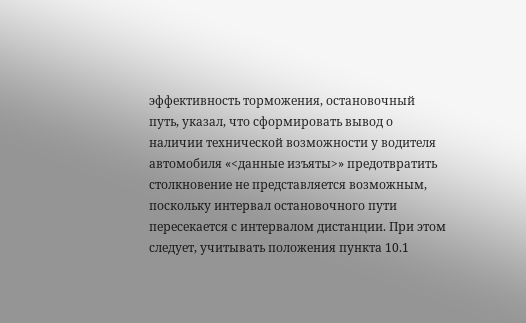эффективность торможения, остановочный путь, указал, что сформировать вывод о наличии технической возможности у водителя автомобиля «<данные изъяты>» предотвратить столкновение не представляется возможным, поскольку интервал остановочного пути пересекается с интервалом дистанции. При этом следует, учитывать положения пункта 10.1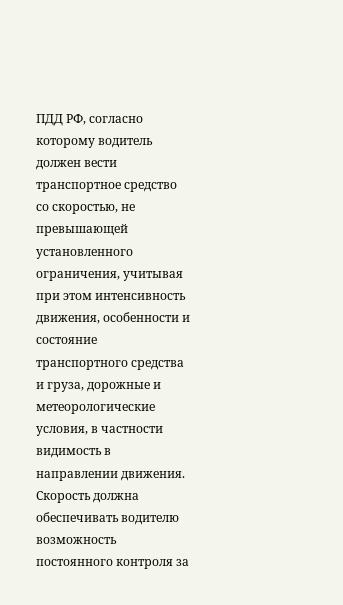ПДД РФ, согласно которому водитель должен вести транспортное средство со скоростью, не превышающей установленного ограничения, учитывая при этом интенсивность движения, особенности и состояние транспортного средства и груза, дорожные и метеорологические условия, в частности видимость в направлении движения. Скорость должна обеспечивать водителю возможность постоянного контроля за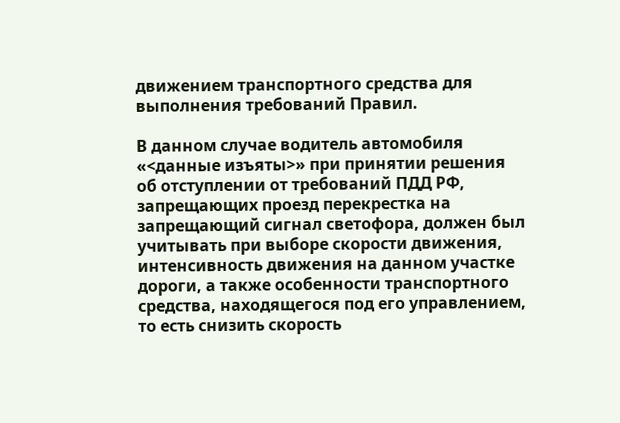движением транспортного средства для выполнения требований Правил.

В данном случае водитель автомобиля «<данные изъяты>» при принятии решения об отступлении от требований ПДД РФ, запрещающих проезд перекрестка на запрещающий сигнал светофора, должен был учитывать при выборе скорости движения, интенсивность движения на данном участке дороги, а также особенности транспортного средства, находящегося под его управлением, то есть снизить скорость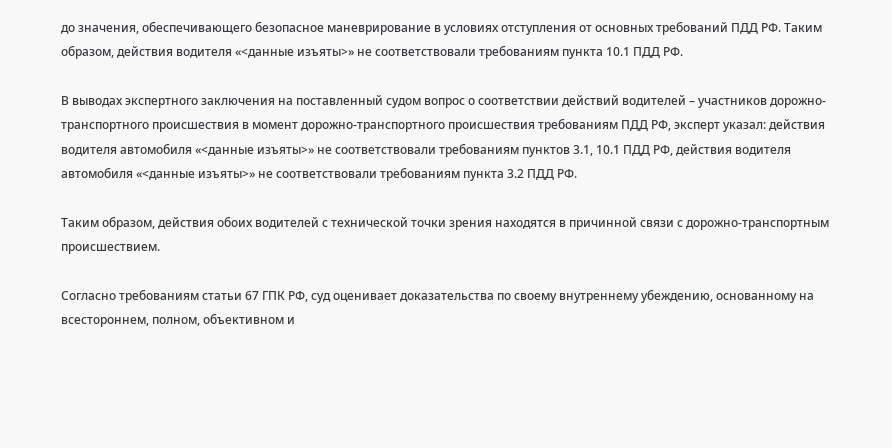до значения, обеспечивающего безопасное маневрирование в условиях отступления от основных требований ПДД РФ. Таким образом, действия водителя «<данные изъяты>» не соответствовали требованиям пункта 10.1 ПДД РФ.

В выводах экспертного заключения на поставленный судом вопрос о соответствии действий водителей – участников дорожно-транспортного происшествия в момент дорожно-транспортного происшествия требованиям ПДД РФ, эксперт указал: действия водителя автомобиля «<данные изъяты>» не соответствовали требованиям пунктов 3.1, 10.1 ПДД РФ, действия водителя автомобиля «<данные изъяты>» не соответствовали требованиям пункта 3.2 ПДД РФ.

Таким образом, действия обоих водителей с технической точки зрения находятся в причинной связи с дорожно-транспортным происшествием.

Согласно требованиям статьи 67 ГПК РФ, суд оценивает доказательства по своему внутреннему убеждению, основанному на всестороннем, полном, объективном и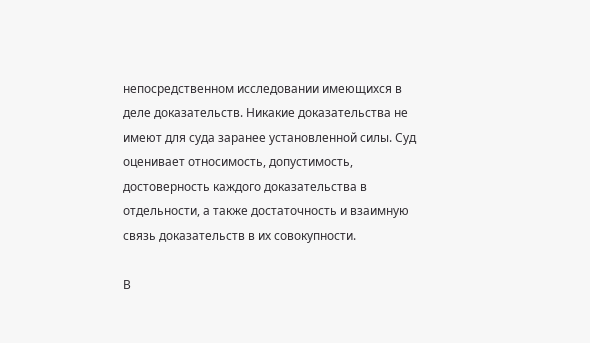непосредственном исследовании имеющихся в деле доказательств. Никакие доказательства не имеют для суда заранее установленной силы. Суд оценивает относимость, допустимость, достоверность каждого доказательства в отдельности, а также достаточность и взаимную связь доказательств в их совокупности.

В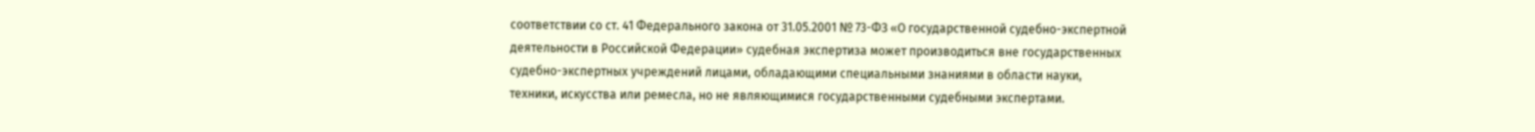соответствии со ст. 41 Федерального закона от 31.05.2001 № 73-ФЗ «О государственной судебно-экспертной деятельности в Российской Федерации» судебная экспертиза может производиться вне государственных судебно-экспертных учреждений лицами, обладающими специальными знаниями в области науки, техники, искусства или ремесла, но не являющимися государственными судебными экспертами.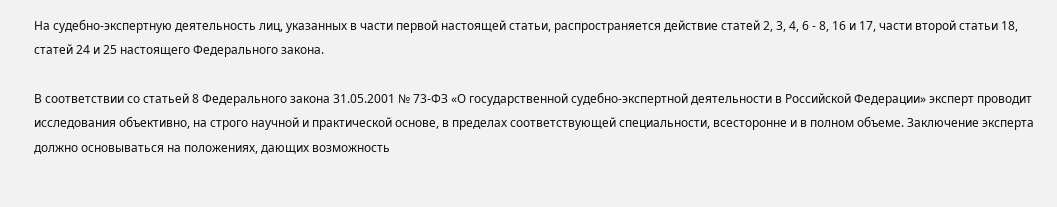На судебно-экспертную деятельность лиц, указанных в части первой настоящей статьи, распространяется действие статей 2, 3, 4, 6 - 8, 16 и 17, части второй статьи 18, статей 24 и 25 настоящего Федерального закона.

В соответствии со статьей 8 Федерального закона 31.05.2001 № 73-ФЗ «О государственной судебно-экспертной деятельности в Российской Федерации» эксперт проводит исследования объективно, на строго научной и практической основе, в пределах соответствующей специальности, всесторонне и в полном объеме. Заключение эксперта должно основываться на положениях, дающих возможность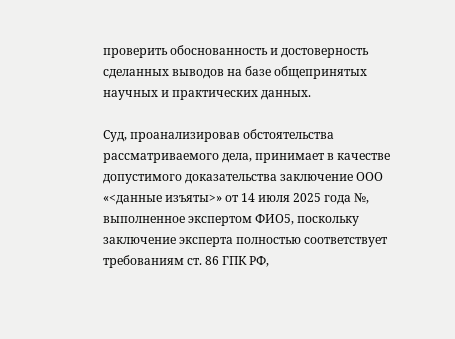проверить обоснованность и достоверность сделанных выводов на базе общепринятых научных и практических данных.

Суд, проанализировав обстоятельства рассматриваемого дела, принимает в качестве допустимого доказательства заключение ООО «<данные изъяты>» от 14 июля 2025 года №, выполненное экспертом ФИО5, поскольку заключение эксперта полностью соответствует требованиям ст. 86 ГПК РФ,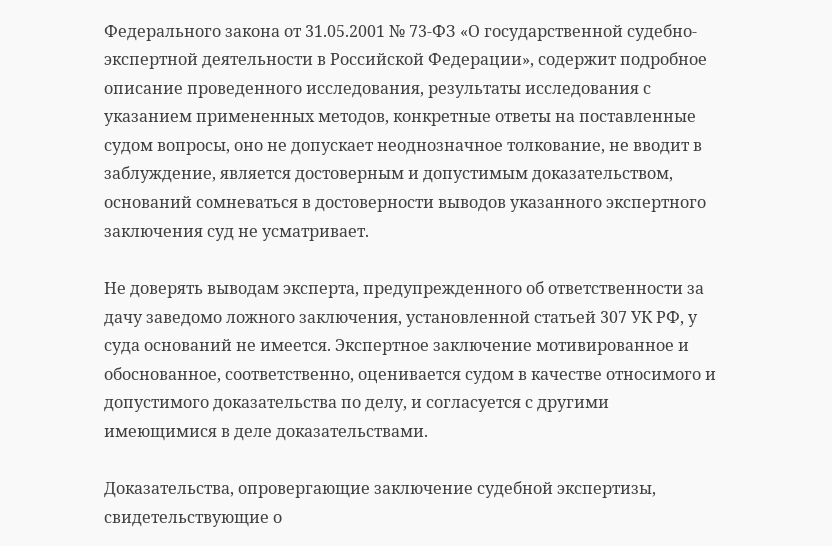Федерального закона от 31.05.2001 № 73-ФЗ «О государственной судебно-экспертной деятельности в Российской Федерации», содержит подробное описание проведенного исследования, результаты исследования с указанием примененных методов, конкретные ответы на поставленные судом вопросы, оно не допускает неоднозначное толкование, не вводит в заблуждение, является достоверным и допустимым доказательством, оснований сомневаться в достоверности выводов указанного экспертного заключения суд не усматривает.

Не доверять выводам эксперта, предупрежденного об ответственности за дачу заведомо ложного заключения, установленной статьей 307 УК РФ, у суда оснований не имеется. Экспертное заключение мотивированное и обоснованное, соответственно, оценивается судом в качестве относимого и допустимого доказательства по делу, и согласуется с другими имеющимися в деле доказательствами.

Доказательства, опровергающие заключение судебной экспертизы, свидетельствующие о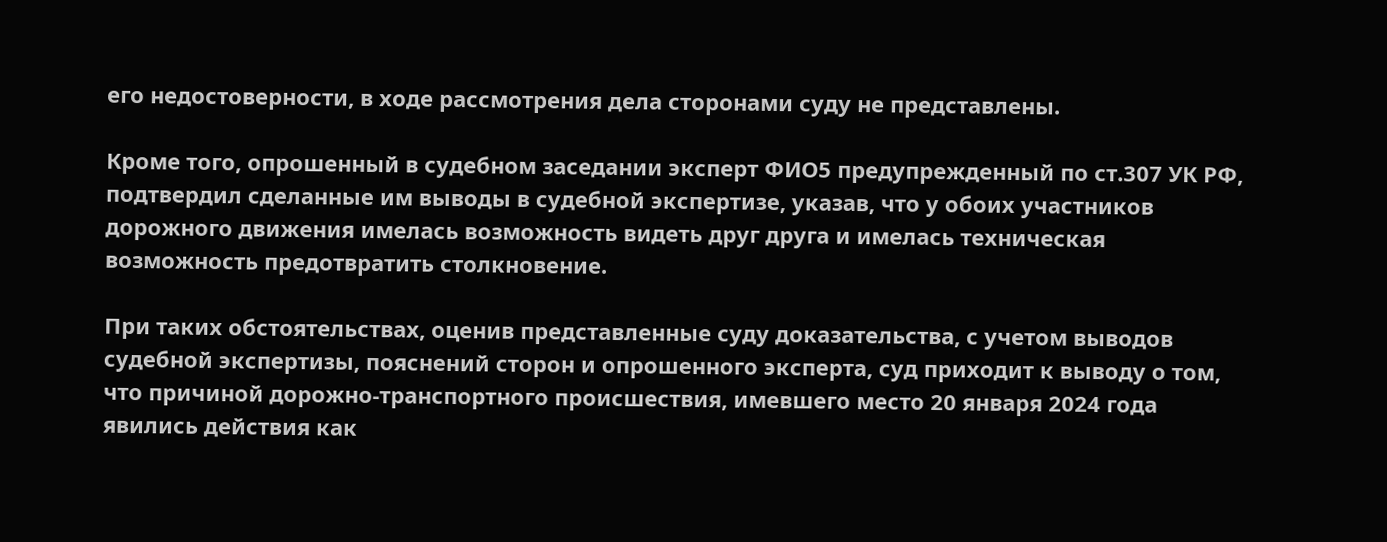его недостоверности, в ходе рассмотрения дела сторонами суду не представлены.

Кроме того, опрошенный в судебном заседании эксперт ФИО5 предупрежденный по ст.307 УК РФ, подтвердил сделанные им выводы в судебной экспертизе, указав, что у обоих участников дорожного движения имелась возможность видеть друг друга и имелась техническая возможность предотвратить столкновение.

При таких обстоятельствах, оценив представленные суду доказательства, с учетом выводов судебной экспертизы, пояснений сторон и опрошенного эксперта, суд приходит к выводу о том, что причиной дорожно-транспортного происшествия, имевшего место 20 января 2024 года явились действия как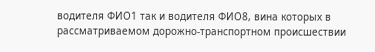водителя ФИО1 так и водителя ФИО8, вина которых в рассматриваемом дорожно-транспортном происшествии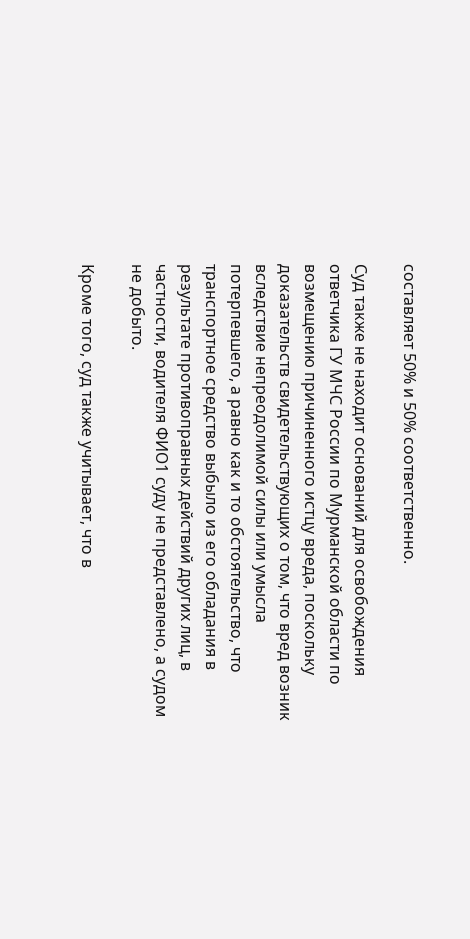составляет 50% и 50% соответственно.

Суд также не находит оснований для освобождения ответчика ГУ МЧС России по Мурманской области по возмещению причиненного истцу вреда, поскольку доказательств свидетельствующих о том, что вред возник вследствие непреодолимой силы или умысла потерпевшего, а равно как и то обстоятельство, что транспортное средство выбыло из его обладания в результате противоправных действий других лиц, в частности, водителя ФИО1 суду не представлено, а судом не добыто.

Кроме того, суд также учитывает, что в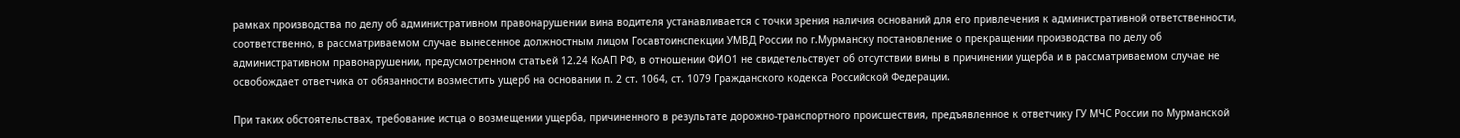рамках производства по делу об административном правонарушении вина водителя устанавливается с точки зрения наличия оснований для его привлечения к административной ответственности, соответственно, в рассматриваемом случае вынесенное должностным лицом Госавтоинспекции УМВД России по г.Мурманску постановление о прекращении производства по делу об административном правонарушении, предусмотренном статьей 12.24 КоАП РФ, в отношении ФИО1 не свидетельствует об отсутствии вины в причинении ущерба и в рассматриваемом случае не освобождает ответчика от обязанности возместить ущерб на основании п. 2 ст. 1064, ст. 1079 Гражданского кодекса Российской Федерации.

При таких обстоятельствах, требование истца о возмещении ущерба, причиненного в результате дорожно-транспортного происшествия, предъявленное к ответчику ГУ МЧС России по Мурманской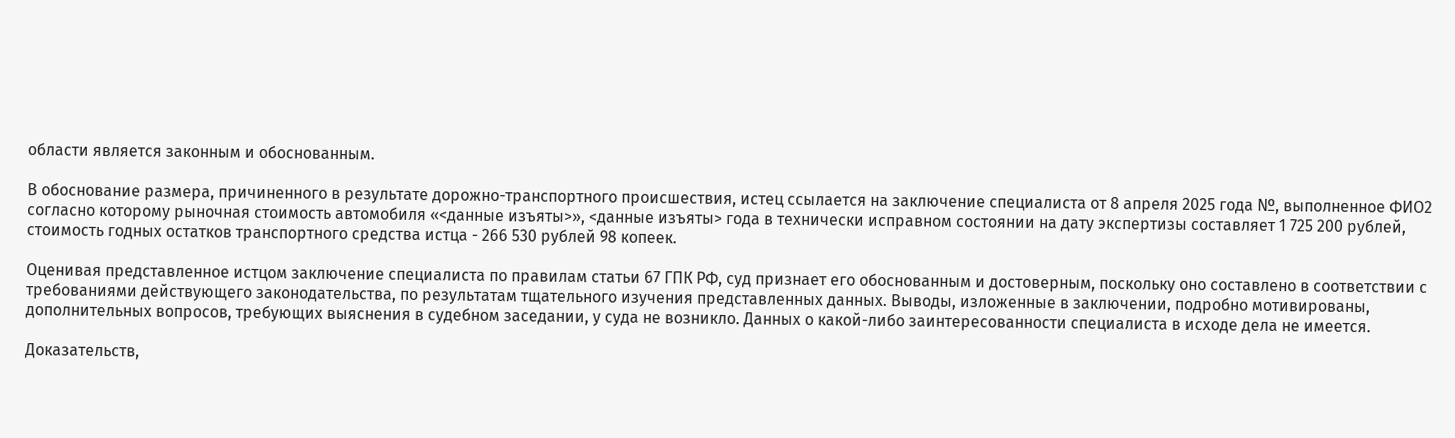области является законным и обоснованным.

В обоснование размера, причиненного в результате дорожно-транспортного происшествия, истец ссылается на заключение специалиста от 8 апреля 2025 года №, выполненное ФИО2 согласно которому рыночная стоимость автомобиля «<данные изъяты>», <данные изъяты> года в технически исправном состоянии на дату экспертизы составляет 1 725 200 рублей, стоимость годных остатков транспортного средства истца - 266 530 рублей 98 копеек.

Оценивая представленное истцом заключение специалиста по правилам статьи 67 ГПК РФ, суд признает его обоснованным и достоверным, поскольку оно составлено в соответствии с требованиями действующего законодательства, по результатам тщательного изучения представленных данных. Выводы, изложенные в заключении, подробно мотивированы, дополнительных вопросов, требующих выяснения в судебном заседании, у суда не возникло. Данных о какой-либо заинтересованности специалиста в исходе дела не имеется.

Доказательств,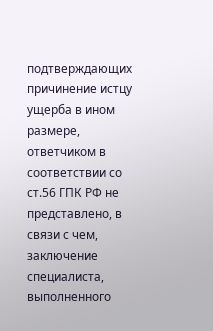подтверждающих причинение истцу ущерба в ином размере, ответчиком в соответствии со ст.56 ГПК РФ не представлено, в связи с чем, заключение специалиста, выполненного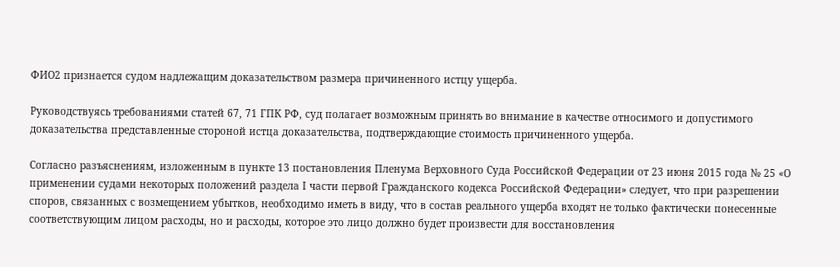ФИО2 признается судом надлежащим доказательством размера причиненного истцу ущерба.

Руководствуясь требованиями статей 67, 71 ГПК РФ, суд полагает возможным принять во внимание в качестве относимого и допустимого доказательства представленные стороной истца доказательства, подтверждающие стоимость причиненного ущерба.

Согласно разъяснениям, изложенным в пункте 13 постановления Пленума Верховного Суда Российской Федерации от 23 июня 2015 года № 25 «О применении судами некоторых положений раздела I части первой Гражданского кодекса Российской Федерации» следует, что при разрешении споров, связанных с возмещением убытков, необходимо иметь в виду, что в состав реального ущерба входят не только фактически понесенные соответствующим лицом расходы, но и расходы, которое это лицо должно будет произвести для восстановления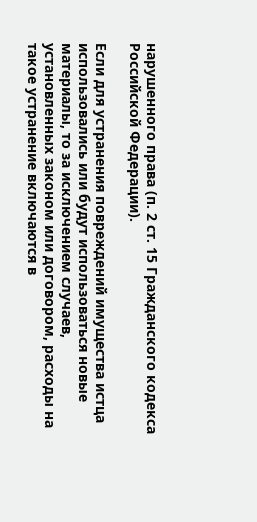нарушенного права (п. 2 ст. 15 Гражданского кодекса Российской Федерации).

Если для устранения повреждений имущества истца использовались или будут использоваться новые материалы, то за исключением случаев, установленных законом или договором, расходы на такое устранение включаются в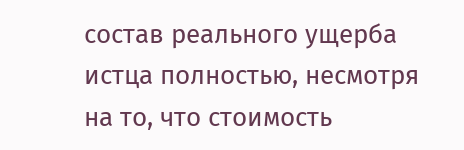состав реального ущерба истца полностью, несмотря на то, что стоимость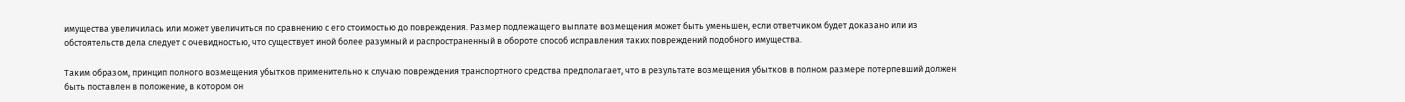имущества увеличилась или может увеличиться по сравнению с его стоимостью до повреждения. Размер подлежащего выплате возмещения может быть уменьшен, если ответчиком будет доказано или из обстоятельств дела следует с очевидностью, что существует иной более разумный и распространенный в обороте способ исправления таких повреждений подобного имущества.

Таким образом, принцип полного возмещения убытков применительно к случаю повреждения транспортного средства предполагает, что в результате возмещения убытков в полном размере потерпевший должен быть поставлен в положение, в котором он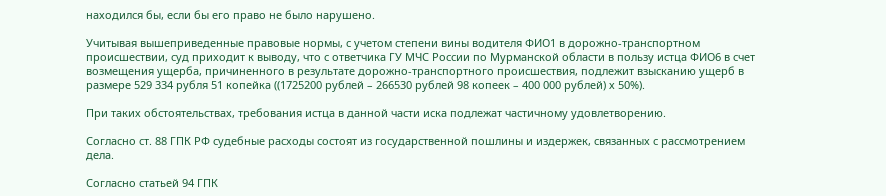находился бы, если бы его право не было нарушено.

Учитывая вышеприведенные правовые нормы, с учетом степени вины водителя ФИО1 в дорожно-транспортном происшествии, суд приходит к выводу, что с ответчика ГУ МЧС России по Мурманской области в пользу истца ФИО6 в счет возмещения ущерба, причиненного в результате дорожно-транспортного происшествия, подлежит взысканию ущерб в размере 529 334 рубля 51 копейка ((1725200 рублей – 266530 рублей 98 копеек – 400 000 рублей) х 50%).

При таких обстоятельствах, требования истца в данной части иска подлежат частичному удовлетворению.

Согласно ст. 88 ГПК РФ судебные расходы состоят из государственной пошлины и издержек, связанных с рассмотрением дела.

Согласно статьей 94 ГПК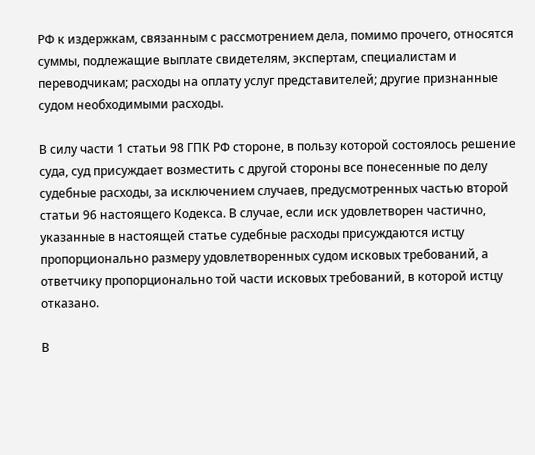РФ к издержкам, связанным с рассмотрением дела, помимо прочего, относятся суммы, подлежащие выплате свидетелям, экспертам, специалистам и переводчикам; расходы на оплату услуг представителей; другие признанные судом необходимыми расходы.

В силу части 1 статьи 98 ГПК РФ стороне, в пользу которой состоялось решение суда, суд присуждает возместить с другой стороны все понесенные по делу судебные расходы, за исключением случаев, предусмотренных частью второй статьи 96 настоящего Кодекса. В случае, если иск удовлетворен частично, указанные в настоящей статье судебные расходы присуждаются истцу пропорционально размеру удовлетворенных судом исковых требований, а ответчику пропорционально той части исковых требований, в которой истцу отказано.

В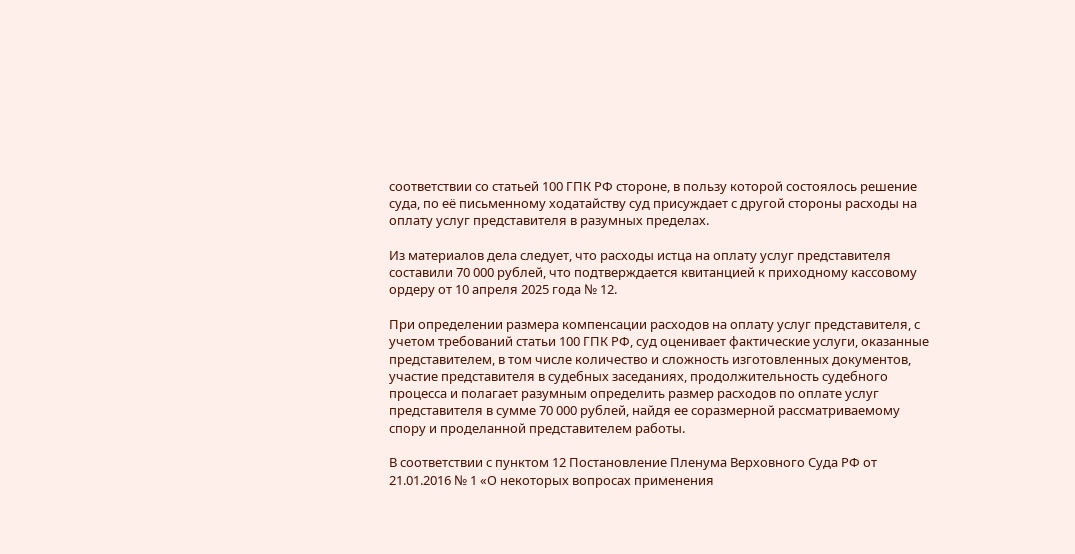соответствии со статьей 100 ГПК РФ стороне, в пользу которой состоялось решение суда, по её письменному ходатайству суд присуждает с другой стороны расходы на оплату услуг представителя в разумных пределах.

Из материалов дела следует, что расходы истца на оплату услуг представителя составили 70 000 рублей, что подтверждается квитанцией к приходному кассовому ордеру от 10 апреля 2025 года № 12.

При определении размера компенсации расходов на оплату услуг представителя, с учетом требований статьи 100 ГПК РФ, суд оценивает фактические услуги, оказанные представителем, в том числе количество и сложность изготовленных документов, участие представителя в судебных заседаниях, продолжительность судебного процесса и полагает разумным определить размер расходов по оплате услуг представителя в сумме 70 000 рублей, найдя ее соразмерной рассматриваемому спору и проделанной представителем работы.

В соответствии с пунктом 12 Постановление Пленума Верховного Суда РФ от 21.01.2016 № 1 «О некоторых вопросах применения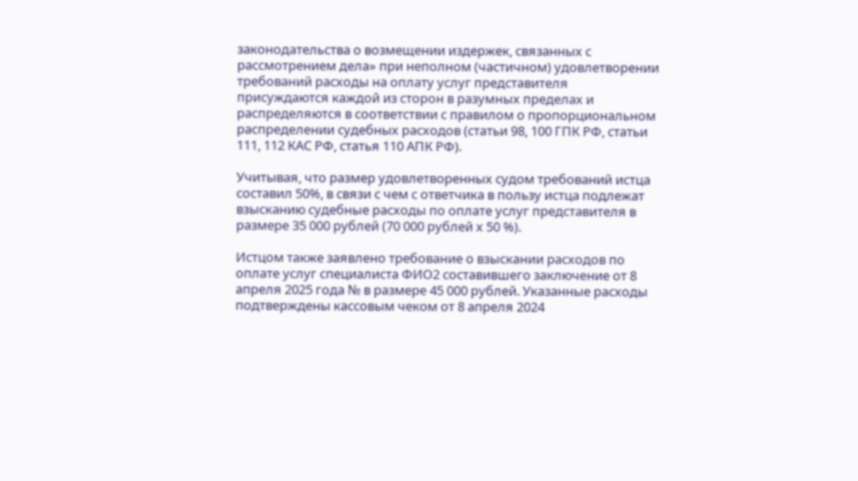законодательства о возмещении издержек, связанных с рассмотрением дела» при неполном (частичном) удовлетворении требований расходы на оплату услуг представителя присуждаются каждой из сторон в разумных пределах и распределяются в соответствии с правилом о пропорциональном распределении судебных расходов (статьи 98, 100 ГПК РФ, статьи 111, 112 КАС РФ, статья 110 АПК РФ).

Учитывая, что размер удовлетворенных судом требований истца составил 50%, в связи с чем с ответчика в пользу истца подлежат взысканию судебные расходы по оплате услуг представителя в размере 35 000 рублей (70 000 рублей х 50 %).

Истцом также заявлено требование о взыскании расходов по оплате услуг специалиста ФИО2 составившего заключение от 8 апреля 2025 года № в размере 45 000 рублей. Указанные расходы подтверждены кассовым чеком от 8 апреля 2024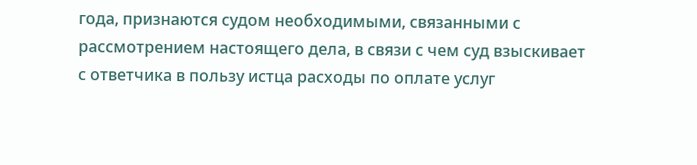года, признаются судом необходимыми, связанными с рассмотрением настоящего дела, в связи с чем суд взыскивает с ответчика в пользу истца расходы по оплате услуг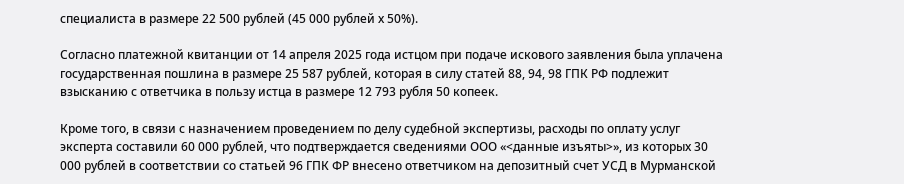специалиста в размере 22 500 рублей (45 000 рублей х 50%).

Согласно платежной квитанции от 14 апреля 2025 года истцом при подаче искового заявления была уплачена государственная пошлина в размере 25 587 рублей, которая в силу статей 88, 94, 98 ГПК РФ подлежит взысканию с ответчика в пользу истца в размере 12 793 рубля 50 копеек.

Кроме того, в связи с назначением проведением по делу судебной экспертизы, расходы по оплату услуг эксперта составили 60 000 рублей, что подтверждается сведениями ООО «<данные изъяты>», из которых 30 000 рублей в соответствии со статьей 96 ГПК ФР внесено ответчиком на депозитный счет УСД в Мурманской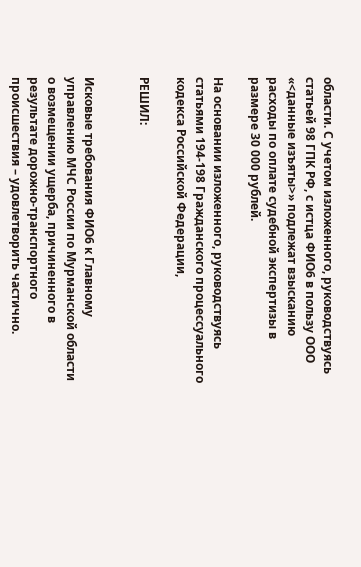области. С учетом изложенного, руководствуясь статьей 98 ГПК РФ, с истца ФИО6 в пользу ООО «<данные изъяты>» подлежат взысканию расходы по оплате судебной экспертизы в размере 30 000 рублей.

На основании изложенного, руководствуясь статьями 194-198 Гражданского процессуального кодекса Российской Федерации,

РЕШИЛ:


Исковые требования ФИО6 к Главному управлению МЧС России по Мурманской области о возмещении ущерба, причиненного в результате дорожно-транспортного происшествия – удовлетворить частично.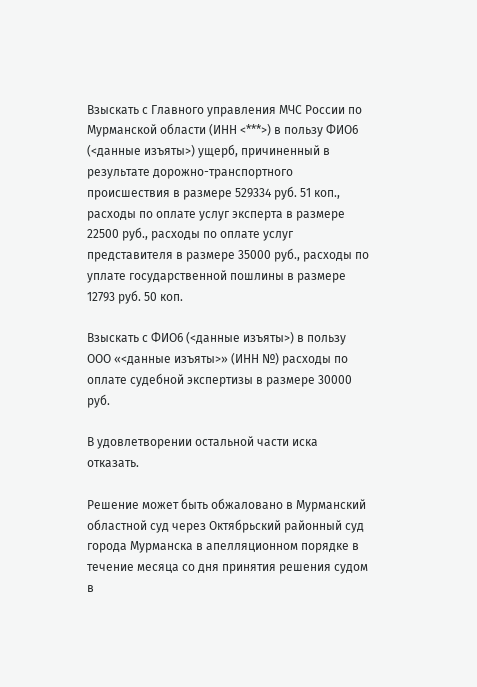Взыскать с Главного управления МЧС России по Мурманской области (ИНН <***>) в пользу ФИО6 (<данные изъяты>) ущерб, причиненный в результате дорожно-транспортного происшествия в размере 529334 руб. 51 коп., расходы по оплате услуг эксперта в размере 22500 руб., расходы по оплате услуг представителя в размере 35000 руб., расходы по уплате государственной пошлины в размере 12793 руб. 50 коп.

Взыскать с ФИО6 (<данные изъяты>) в пользу ООО «<данные изъяты>» (ИНН №) расходы по оплате судебной экспертизы в размере 30000 руб.

В удовлетворении остальной части иска отказать.

Решение может быть обжаловано в Мурманский областной суд через Октябрьский районный суд города Мурманска в апелляционном порядке в течение месяца со дня принятия решения судом в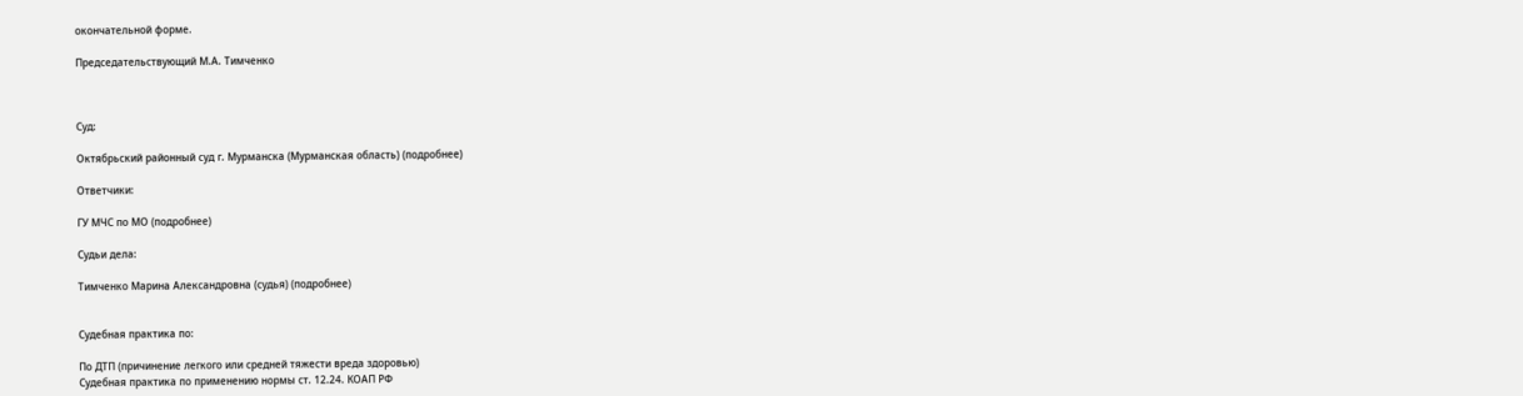окончательной форме.

Председательствующий М.А. Тимченко



Суд:

Октябрьский районный суд г. Мурманска (Мурманская область) (подробнее)

Ответчики:

ГУ МЧС по МО (подробнее)

Судьи дела:

Тимченко Марина Александровна (судья) (подробнее)


Судебная практика по:

По ДТП (причинение легкого или средней тяжести вреда здоровью)
Судебная практика по применению нормы ст. 12.24. КОАП РФ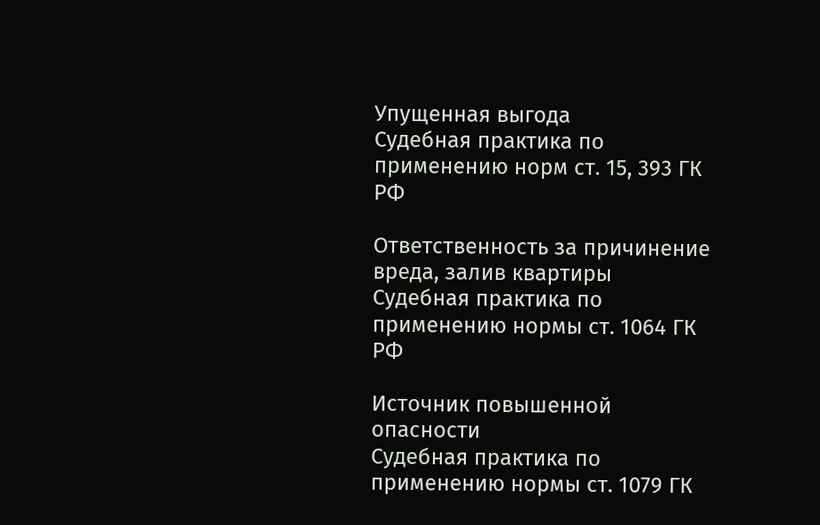Упущенная выгода
Судебная практика по применению норм ст. 15, 393 ГК РФ

Ответственность за причинение вреда, залив квартиры
Судебная практика по применению нормы ст. 1064 ГК РФ

Источник повышенной опасности
Судебная практика по применению нормы ст. 1079 ГК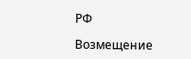РФ

Возмещение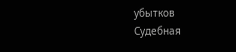убытков
Судебная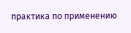практика по применению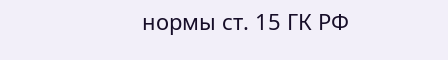нормы ст. 15 ГК РФ